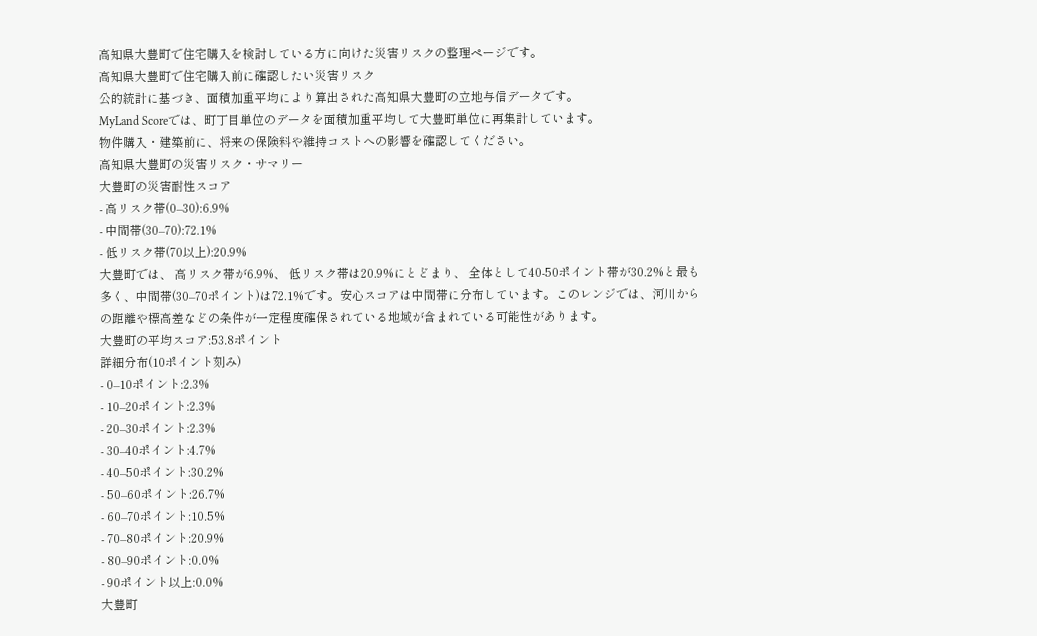高知県大豊町で住宅購入を検討している方に向けた災害リスクの整理ページです。
高知県大豊町で住宅購入前に確認したい災害リスク
公的統計に基づき、面積加重平均により算出された高知県大豊町の立地与信データです。
MyLand Scoreでは、町丁目単位のデータを面積加重平均して大豊町単位に再集計しています。
物件購入・建築前に、将来の保険料や維持コストへの影響を確認してください。
高知県大豊町の災害リスク・サマリー
大豊町の災害耐性スコア
- 高リスク帯(0–30):6.9%
- 中間帯(30–70):72.1%
- 低リスク帯(70以上):20.9%
大豊町では、 高リスク帯が6.9%、 低リスク帯は20.9%にとどまり、 全体として40-50ポイント帯が30.2%と最も多く、中間帯(30–70ポイント)は72.1%です。安心スコアは中間帯に分布しています。このレンジでは、河川からの距離や標高差などの条件が一定程度確保されている地域が含まれている可能性があります。
大豊町の平均スコア:53.8ポイント
詳細分布(10ポイント刻み)
- 0–10ポイント:2.3%
- 10–20ポイント:2.3%
- 20–30ポイント:2.3%
- 30–40ポイント:4.7%
- 40–50ポイント:30.2%
- 50–60ポイント:26.7%
- 60–70ポイント:10.5%
- 70–80ポイント:20.9%
- 80–90ポイント:0.0%
- 90ポイント以上:0.0%
大豊町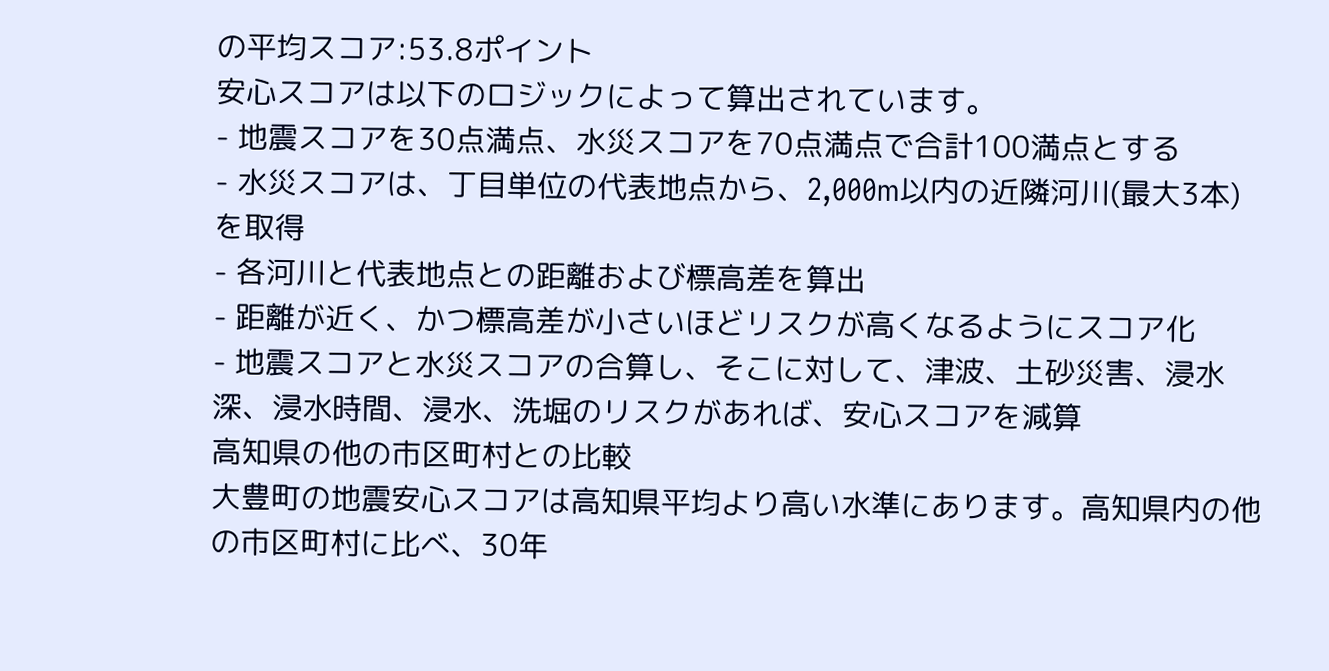の平均スコア:53.8ポイント
安心スコアは以下のロジックによって算出されています。
- 地震スコアを30点満点、水災スコアを70点満点で合計100満点とする
- 水災スコアは、丁目単位の代表地点から、2,000m以内の近隣河川(最大3本)を取得
- 各河川と代表地点との距離および標高差を算出
- 距離が近く、かつ標高差が小さいほどリスクが高くなるようにスコア化
- 地震スコアと水災スコアの合算し、そこに対して、津波、土砂災害、浸水深、浸水時間、浸水、洗堀のリスクがあれば、安心スコアを減算
高知県の他の市区町村との比較
大豊町の地震安心スコアは高知県平均より高い水準にあります。高知県内の他の市区町村に比べ、30年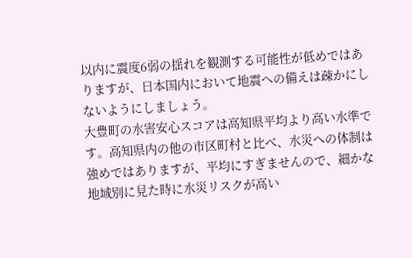以内に震度6弱の揺れを観測する可能性が低めではありますが、日本国内において地震への備えは疎かにしないようにしましょう。
大豊町の水害安心スコアは高知県平均より高い水準です。高知県内の他の市区町村と比べ、水災への体制は強めではありますが、平均にすぎませんので、細かな地域別に見た時に水災リスクが高い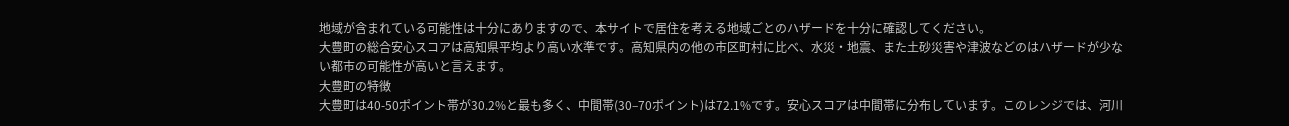地域が含まれている可能性は十分にありますので、本サイトで居住を考える地域ごとのハザードを十分に確認してください。
大豊町の総合安心スコアは高知県平均より高い水準です。高知県内の他の市区町村に比べ、水災・地震、また土砂災害や津波などのはハザードが少ない都市の可能性が高いと言えます。
大豊町の特徴
大豊町は40-50ポイント帯が30.2%と最も多く、中間帯(30–70ポイント)は72.1%です。安心スコアは中間帯に分布しています。このレンジでは、河川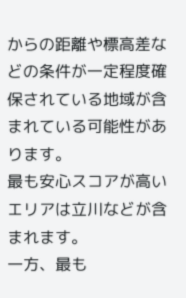からの距離や標高差などの条件が一定程度確保されている地域が含まれている可能性があります。
最も安心スコアが高いエリアは立川などが含まれます。
一方、最も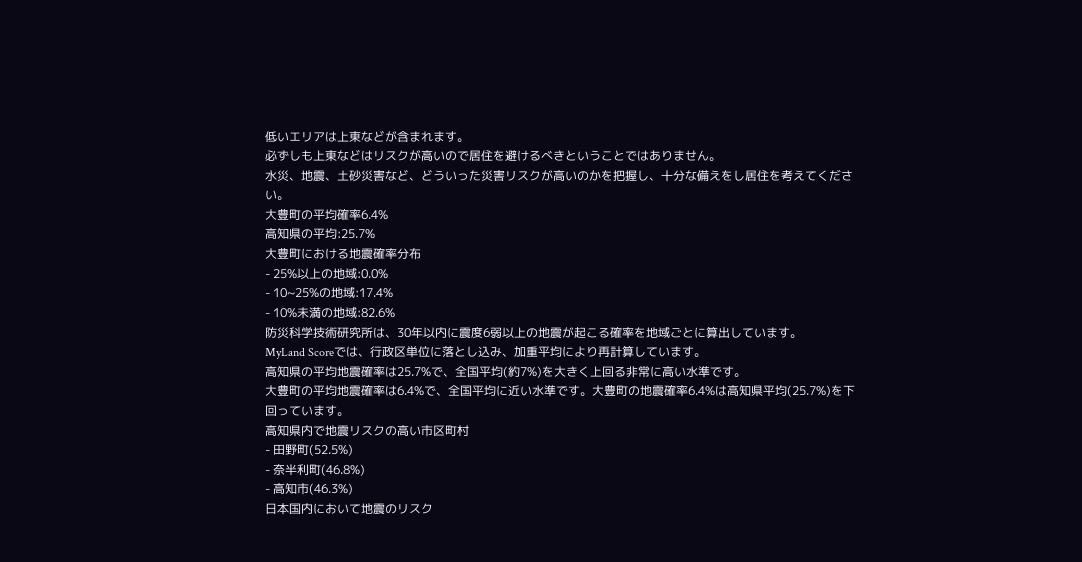低いエリアは上東などが含まれます。
必ずしも上東などはリスクが高いので居住を避けるべきということではありません。
水災、地震、土砂災害など、どういった災害リスクが高いのかを把握し、十分な備えをし居住を考えてください。
大豊町の平均確率6.4%
高知県の平均:25.7%
大豊町における地震確率分布
- 25%以上の地域:0.0%
- 10~25%の地域:17.4%
- 10%未満の地域:82.6%
防災科学技術研究所は、30年以内に震度6弱以上の地震が起こる確率を地域ごとに算出しています。
MyLand Scoreでは、行政区単位に落とし込み、加重平均により再計算しています。
高知県の平均地震確率は25.7%で、全国平均(約7%)を大きく上回る非常に高い水準です。
大豊町の平均地震確率は6.4%で、全国平均に近い水準です。大豊町の地震確率6.4%は高知県平均(25.7%)を下回っています。
高知県内で地震リスクの高い市区町村
- 田野町(52.5%)
- 奈半利町(46.8%)
- 高知市(46.3%)
日本国内において地震のリスク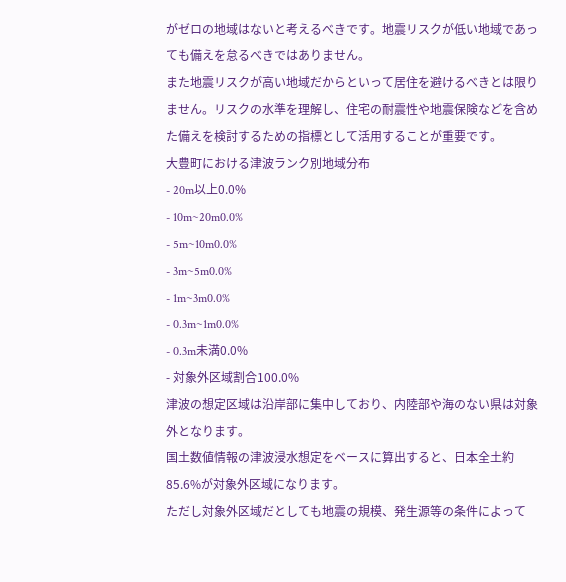がゼロの地域はないと考えるべきです。地震リスクが低い地域であっても備えを怠るべきではありません。
また地震リスクが高い地域だからといって居住を避けるべきとは限りません。リスクの水準を理解し、住宅の耐震性や地震保険などを含めた備えを検討するための指標として活用することが重要です。
大豊町における津波ランク別地域分布
- 20m以上0.0%
- 10m~20m0.0%
- 5m~10m0.0%
- 3m~5m0.0%
- 1m~3m0.0%
- 0.3m~1m0.0%
- 0.3m未満0.0%
- 対象外区域割合100.0%
津波の想定区域は沿岸部に集中しており、内陸部や海のない県は対象外となります。
国土数値情報の津波浸水想定をベースに算出すると、日本全土約85.6%が対象外区域になります。
ただし対象外区域だとしても地震の規模、発生源等の条件によって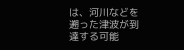は、河川などを遡った津波が到達する可能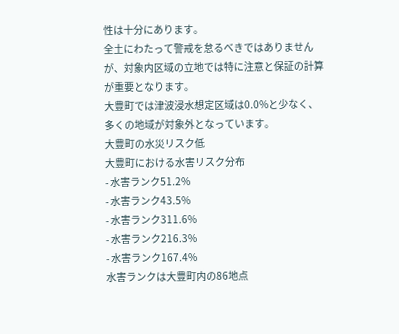性は十分にあります。
全土にわたって警戒を怠るべきではありませんが、対象内区域の立地では特に注意と保証の計算が重要となります。
大豊町では津波浸水想定区域は0.0%と少なく、多くの地域が対象外となっています。
大豊町の水災リスク低
大豊町における水害リスク分布
- 水害ランク51.2%
- 水害ランク43.5%
- 水害ランク311.6%
- 水害ランク216.3%
- 水害ランク167.4%
水害ランクは大豊町内の86地点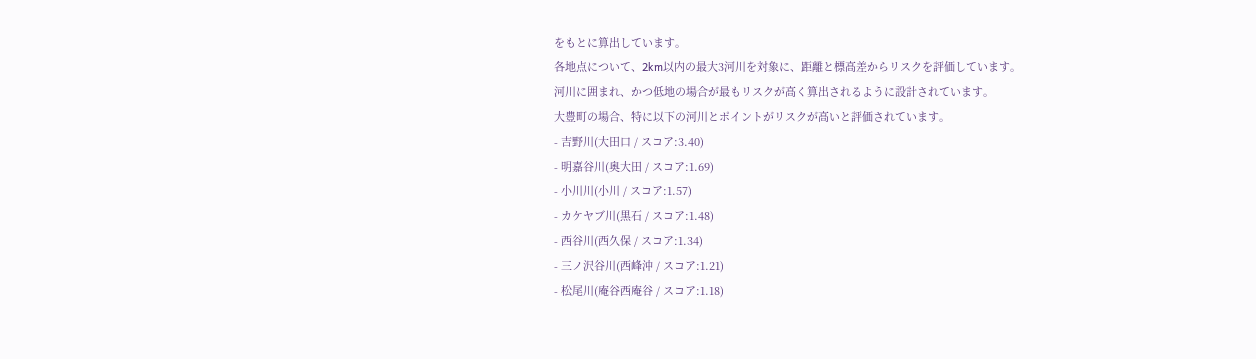をもとに算出しています。
各地点について、2km以内の最大3河川を対象に、距離と標高差からリスクを評価しています。
河川に囲まれ、かつ低地の場合が最もリスクが高く算出されるように設計されています。
大豊町の場合、特に以下の河川とポイントがリスクが高いと評価されています。
- 吉野川(大田口 / スコア:3.40)
- 明嘉谷川(奥大田 / スコア:1.69)
- 小川川(小川 / スコア:1.57)
- カケヤブ川(黒石 / スコア:1.48)
- 西谷川(西久保 / スコア:1.34)
- 三ノ沢谷川(西峰沖 / スコア:1.21)
- 松尾川(庵谷西庵谷 / スコア:1.18)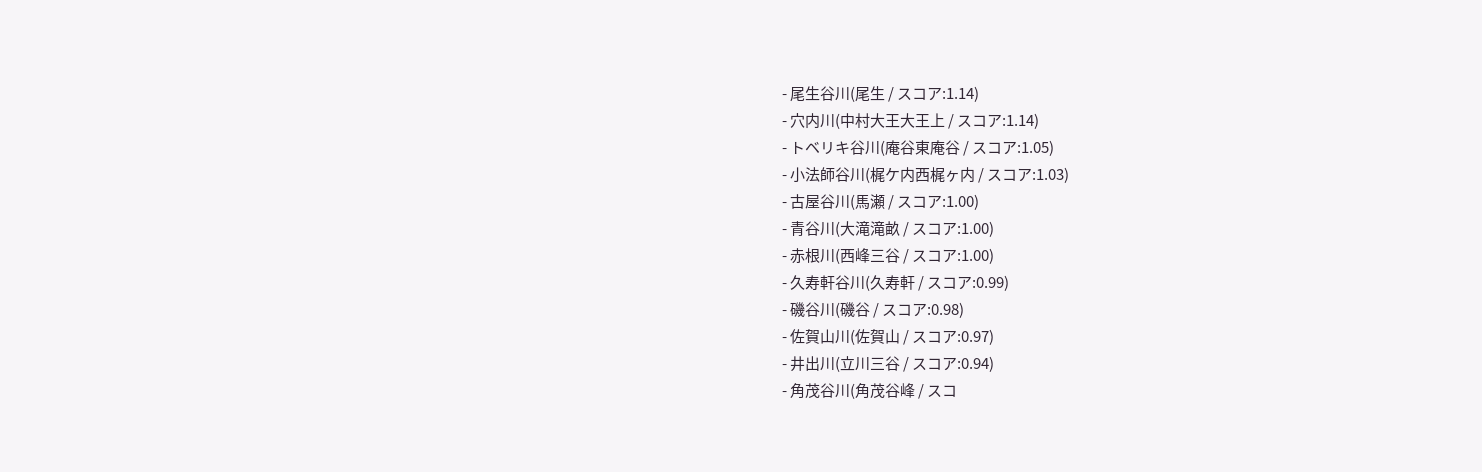- 尾生谷川(尾生 / スコア:1.14)
- 穴内川(中村大王大王上 / スコア:1.14)
- トベリキ谷川(庵谷東庵谷 / スコア:1.05)
- 小法師谷川(梶ケ内西梶ヶ内 / スコア:1.03)
- 古屋谷川(馬瀬 / スコア:1.00)
- 青谷川(大滝滝畝 / スコア:1.00)
- 赤根川(西峰三谷 / スコア:1.00)
- 久寿軒谷川(久寿軒 / スコア:0.99)
- 磯谷川(磯谷 / スコア:0.98)
- 佐賀山川(佐賀山 / スコア:0.97)
- 井出川(立川三谷 / スコア:0.94)
- 角茂谷川(角茂谷峰 / スコ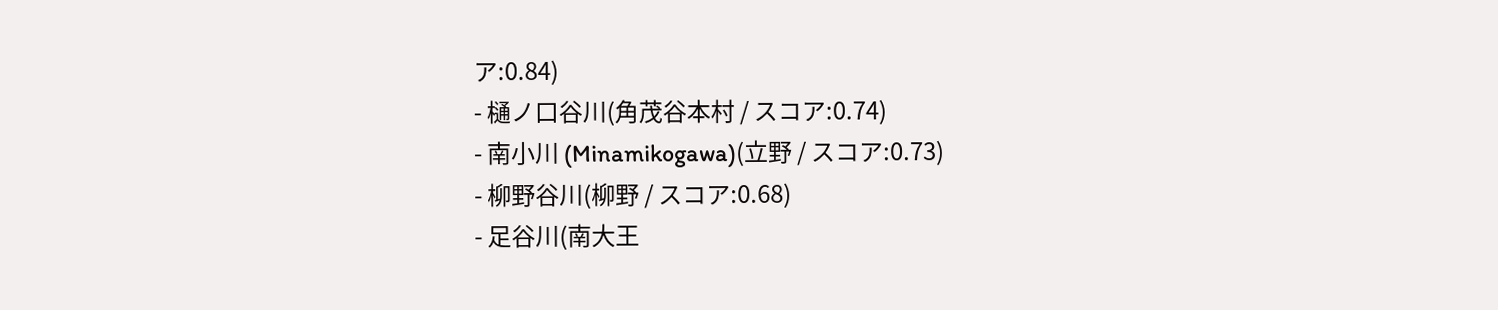ア:0.84)
- 樋ノ口谷川(角茂谷本村 / スコア:0.74)
- 南小川 (Minamikogawa)(立野 / スコア:0.73)
- 柳野谷川(柳野 / スコア:0.68)
- 足谷川(南大王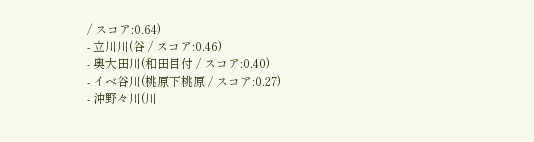/ スコア:0.64)
- 立川川(谷 / スコア:0.46)
- 奥大田川(和田目付 / スコア:0.40)
- イベ谷川(桃原下桃原 / スコア:0.27)
- 沖野々川(川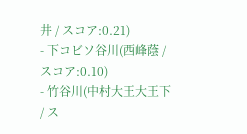井 / スコア:0.21)
- 下コビソ谷川(西峰蔭 / スコア:0.10)
- 竹谷川(中村大王大王下 / ス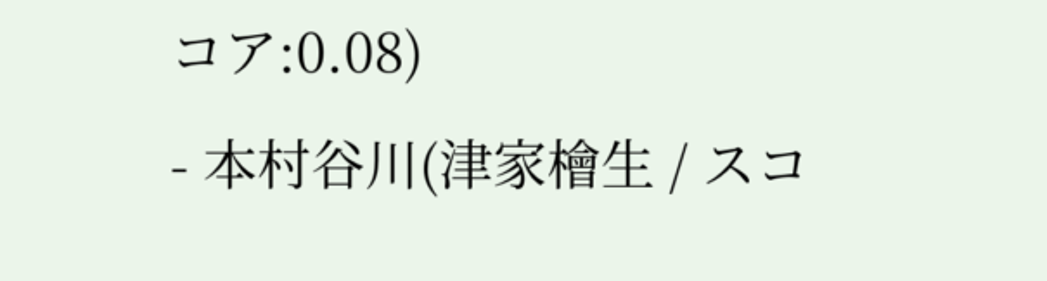コア:0.08)
- 本村谷川(津家檜生 / スコ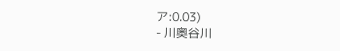ア:0.03)
- 川奥谷川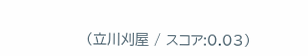(立川刈屋 / スコア:0.03)